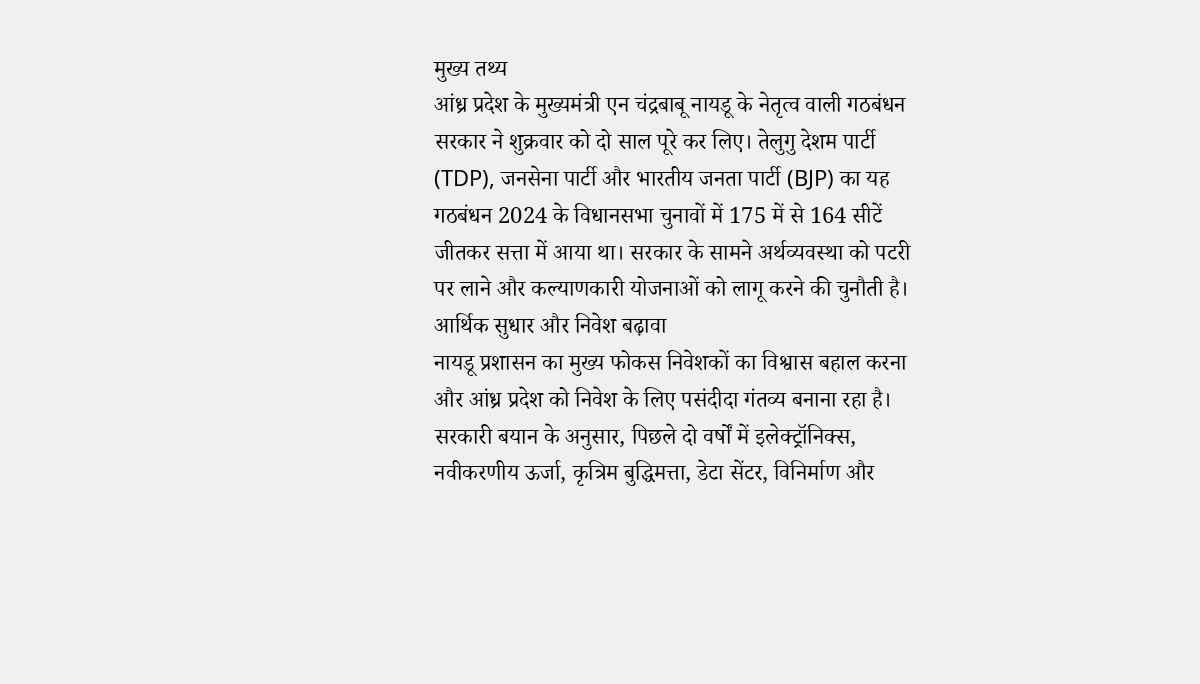मुख्य तथ्य
आंध्र प्रदेश के मुख्यमंत्री एन चंद्रबाबू नायडू के नेतृत्व वाली गठबंधन सरकार ने शुक्रवार को दो साल पूरे कर लिए। तेलुगु देशम पार्टी (TDP), जनसेना पार्टी और भारतीय जनता पार्टी (BJP) का यह गठबंधन 2024 के विधानसभा चुनावों में 175 में से 164 सीटें जीतकर सत्ता में आया था। सरकार के सामने अर्थव्यवस्था को पटरी पर लाने और कल्याणकारी योजनाओं को लागू करने की चुनौती है।
आर्थिक सुधार और निवेश बढ़ावा
नायडू प्रशासन का मुख्य फोकस निवेशकों का विश्वास बहाल करना और आंध्र प्रदेश को निवेश के लिए पसंदीदा गंतव्य बनाना रहा है। सरकारी बयान के अनुसार, पिछले दो वर्षों में इलेक्ट्रॉनिक्स, नवीकरणीय ऊर्जा, कृत्रिम बुद्धिमत्ता, डेटा सेंटर, विनिर्माण और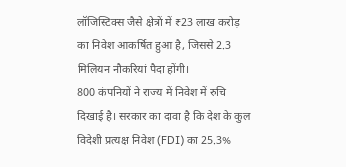लॉजिस्टिक्स जैसे क्षेत्रों में ₹23 लाख करोड़ का निवेश आकर्षित हुआ है, जिससे 2.3 मिलियन नौकरियां पैदा होंगी।
800 कंपनियों ने राज्य में निवेश में रुचि दिखाई है। सरकार का दावा है कि देश के कुल विदेशी प्रत्यक्ष निवेश (FDI) का 25.3%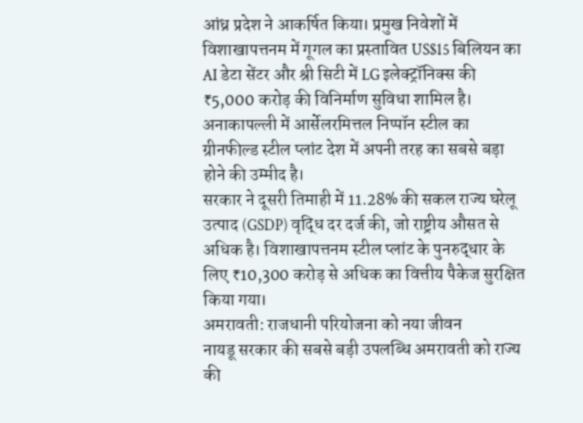आंध्र प्रदेश ने आकर्षित किया। प्रमुख निवेशों में विशाखापत्तनम में गूगल का प्रस्तावित US$15 बिलियन का AI डेटा सेंटर और श्री सिटी में LG इलेक्ट्रॉनिक्स की ₹5,000 करोड़ की विनिर्माण सुविधा शामिल है। अनाकापल्ली में आर्सेलरमित्तल निप्पॉन स्टील का ग्रीनफील्ड स्टील प्लांट देश में अपनी तरह का सबसे बड़ा होने की उम्मीद है।
सरकार ने दूसरी तिमाही में 11.28% की सकल राज्य घरेलू उत्पाद (GSDP) वृद्धि दर दर्ज की, जो राष्ट्रीय औसत से अधिक है। विशाखापत्तनम स्टील प्लांट के पुनरुद्धार के लिए ₹10,300 करोड़ से अधिक का वित्तीय पैकेज सुरक्षित किया गया।
अमरावती: राजधानी परियोजना को नया जीवन
नायडू सरकार की सबसे बड़ी उपलब्धि अमरावती को राज्य की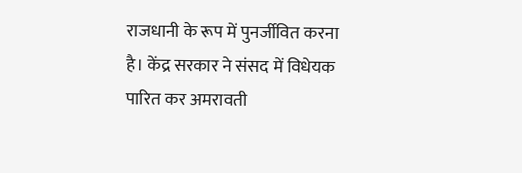राजधानी के रूप में पुनर्जीवित करना है। केंद्र सरकार ने संसद में विधेयक पारित कर अमरावती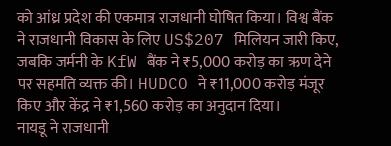को आंध्र प्रदेश की एकमात्र राजधानी घोषित किया। विश्व बैंक ने राजधानी विकास के लिए US$207 मिलियन जारी किए, जबकि जर्मनी के KfW बैंक ने ₹5,000 करोड़ का ऋण देने पर सहमति व्यक्त की। HUDCO ने ₹11,000 करोड़ मंजूर किए और केंद्र ने ₹1,560 करोड़ का अनुदान दिया।
नायडू ने राजधानी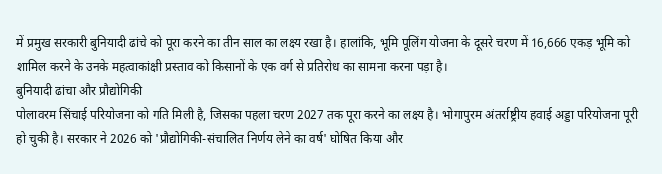में प्रमुख सरकारी बुनियादी ढांचे को पूरा करने का तीन साल का लक्ष्य रखा है। हालांकि, भूमि पूलिंग योजना के दूसरे चरण में 16,666 एकड़ भूमि को शामिल करने के उनके महत्वाकांक्षी प्रस्ताव को किसानों के एक वर्ग से प्रतिरोध का सामना करना पड़ा है।
बुनियादी ढांचा और प्रौद्योगिकी
पोलावरम सिंचाई परियोजना को गति मिली है, जिसका पहला चरण 2027 तक पूरा करने का लक्ष्य है। भोगापुरम अंतर्राष्ट्रीय हवाई अड्डा परियोजना पूरी हो चुकी है। सरकार ने 2026 को 'प्रौद्योगिकी-संचालित निर्णय लेने का वर्ष' घोषित किया और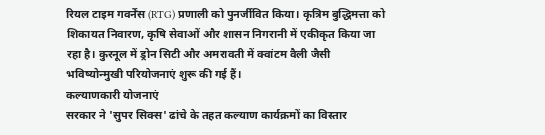रियल टाइम गवर्नेंस (RTG) प्रणाली को पुनर्जीवित किया। कृत्रिम बुद्धिमत्ता को शिकायत निवारण, कृषि सेवाओं और शासन निगरानी में एकीकृत किया जा रहा है। कुरनूल में ड्रोन सिटी और अमरावती में क्वांटम वैली जैसी भविष्योन्मुखी परियोजनाएं शुरू की गई हैं।
कल्याणकारी योजनाएं
सरकार ने 'सुपर सिक्स' ढांचे के तहत कल्याण कार्यक्रमों का विस्तार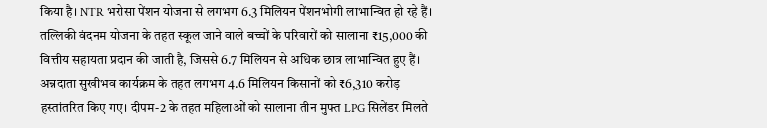किया है। NTR भरोसा पेंशन योजना से लगभग 6.3 मिलियन पेंशनभोगी लाभान्वित हो रहे हैं। तल्लिकी वंदनम योजना के तहत स्कूल जाने वाले बच्चों के परिवारों को सालाना ₹15,000 की वित्तीय सहायता प्रदान की जाती है, जिससे 6.7 मिलियन से अधिक छात्र लाभान्वित हुए हैं। अन्नदाता सुखीभव कार्यक्रम के तहत लगभग 4.6 मिलियन किसानों को ₹6,310 करोड़ हस्तांतरित किए गए। दीपम-2 के तहत महिलाओं को सालाना तीन मुफ्त LPG सिलेंडर मिलते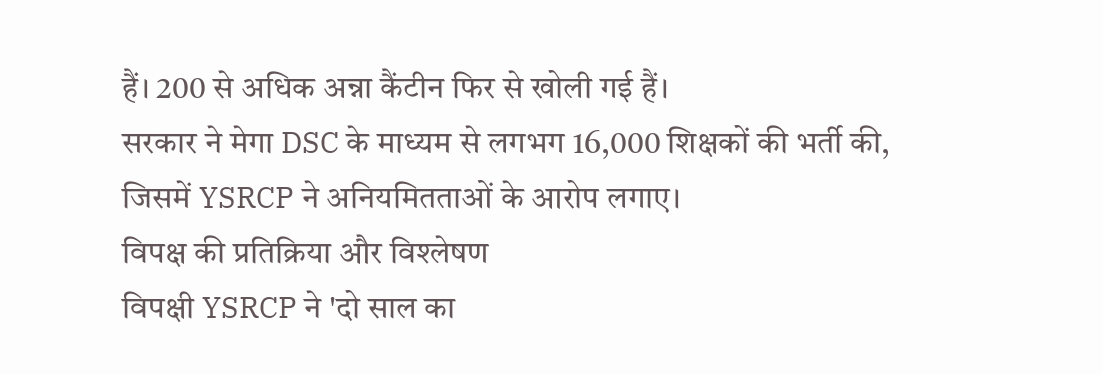हैं। 200 से अधिक अन्ना कैंटीन फिर से खोली गई हैं।
सरकार ने मेगा DSC के माध्यम से लगभग 16,000 शिक्षकों की भर्ती की, जिसमें YSRCP ने अनियमितताओं के आरोप लगाए।
विपक्ष की प्रतिक्रिया और विश्लेषण
विपक्षी YSRCP ने 'दो साल का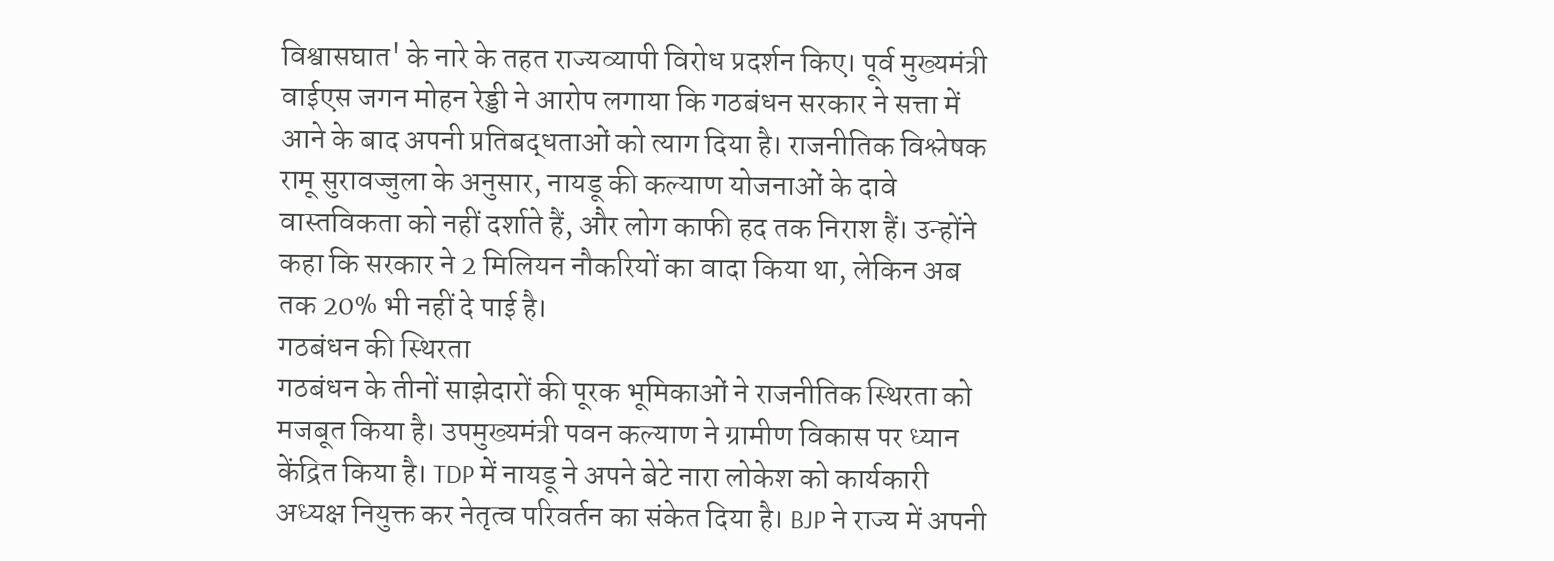विश्वासघात' के नारे के तहत राज्यव्यापी विरोध प्रदर्शन किए। पूर्व मुख्यमंत्री वाईएस जगन मोहन रेड्डी ने आरोप लगाया कि गठबंधन सरकार ने सत्ता में आने के बाद अपनी प्रतिबद्धताओं को त्याग दिया है। राजनीतिक विश्लेषक रामू सुरावज्जुला के अनुसार, नायडू की कल्याण योजनाओं के दावे वास्तविकता को नहीं दर्शाते हैं, और लोग काफी हद तक निराश हैं। उन्होंने कहा कि सरकार ने 2 मिलियन नौकरियों का वादा किया था, लेकिन अब तक 20% भी नहीं दे पाई है।
गठबंधन की स्थिरता
गठबंधन के तीनों साझेदारों की पूरक भूमिकाओं ने राजनीतिक स्थिरता को मजबूत किया है। उपमुख्यमंत्री पवन कल्याण ने ग्रामीण विकास पर ध्यान केंद्रित किया है। TDP में नायडू ने अपने बेटे नारा लोकेश को कार्यकारी अध्यक्ष नियुक्त कर नेतृत्व परिवर्तन का संकेत दिया है। BJP ने राज्य में अपनी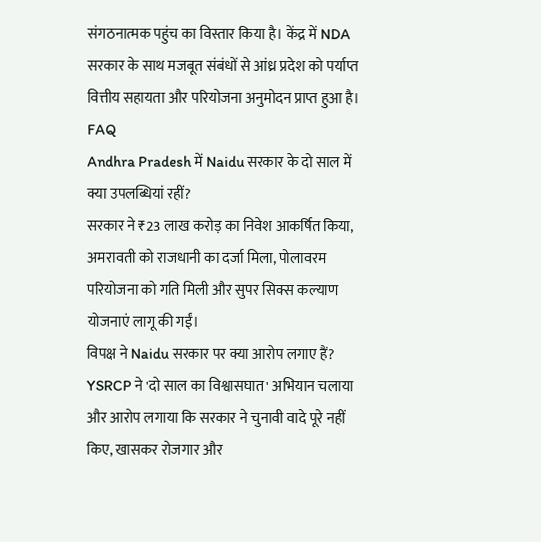संगठनात्मक पहुंच का विस्तार किया है। केंद्र में NDA सरकार के साथ मजबूत संबंधों से आंध्र प्रदेश को पर्याप्त वित्तीय सहायता और परियोजना अनुमोदन प्राप्त हुआ है।
FAQ
Andhra Pradesh में Naidu सरकार के दो साल में क्या उपलब्धियां रहीं?
सरकार ने ₹23 लाख करोड़ का निवेश आकर्षित किया, अमरावती को राजधानी का दर्जा मिला, पोलावरम परियोजना को गति मिली और सुपर सिक्स कल्याण योजनाएं लागू की गईं।
विपक्ष ने Naidu सरकार पर क्या आरोप लगाए हैं?
YSRCP ने 'दो साल का विश्वासघात' अभियान चलाया और आरोप लगाया कि सरकार ने चुनावी वादे पूरे नहीं किए, खासकर रोजगार और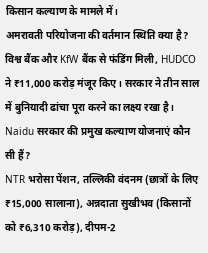किसान कल्याण के मामले में।
अमरावती परियोजना की वर्तमान स्थिति क्या है?
विश्व बैंक और KfW बैंक से फंडिंग मिली, HUDCO ने ₹11,000 करोड़ मंजूर किए। सरकार ने तीन साल में बुनियादी ढांचा पूरा करने का लक्ष्य रखा है।
Naidu सरकार की प्रमुख कल्याण योजनाएं कौन सी हैं?
NTR भरोसा पेंशन, तल्लिकी वंदनम (छात्रों के लिए ₹15,000 सालाना), अन्नदाता सुखीभव (किसानों को ₹6,310 करोड़), दीपम-2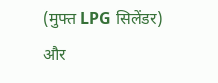(मुफ्त LPG सिलेंडर) और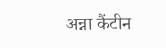अन्ना कैंटीन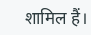शामिल हैं।